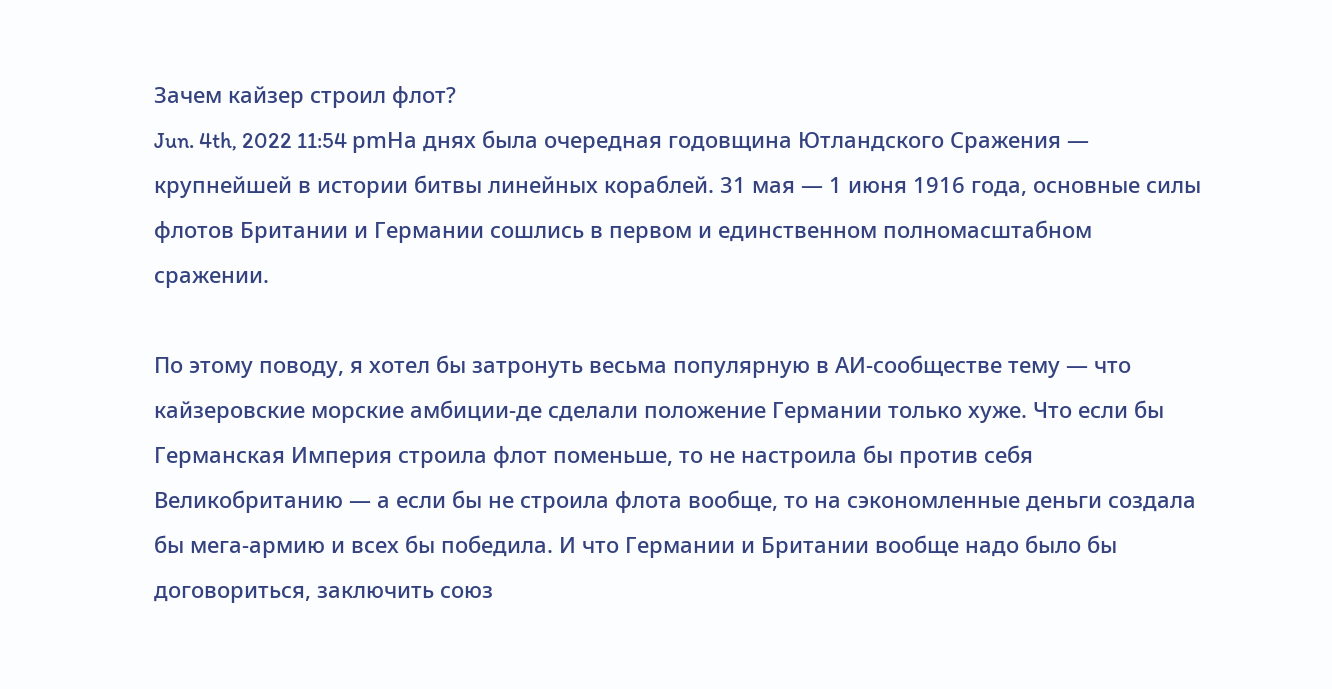Зачем кайзер строил флот?
Jun. 4th, 2022 11:54 pmНа днях была очередная годовщина Ютландского Сражения — крупнейшей в истории битвы линейных кораблей. 31 мая — 1 июня 1916 года, основные силы флотов Британии и Германии сошлись в первом и единственном полномасштабном сражении.

По этому поводу, я хотел бы затронуть весьма популярную в АИ-сообществе тему — что кайзеровские морские амбиции-де сделали положение Германии только хуже. Что если бы Германская Империя строила флот поменьше, то не настроила бы против себя Великобританию — а если бы не строила флота вообще, то на сэкономленные деньги создала бы мега-армию и всех бы победила. И что Германии и Британии вообще надо было бы договориться, заключить союз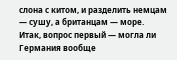слона с китом, и разделить немцам — сушу, а британцам — море.
Итак, вопрос первый — могла ли Германия вообще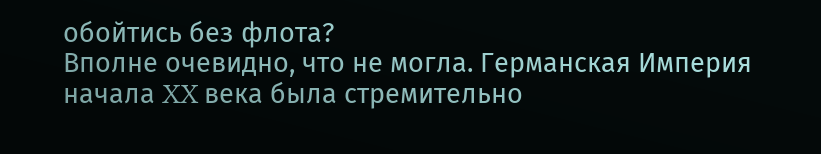обойтись без флота?
Вполне очевидно, что не могла. Германская Империя начала XX века была стремительно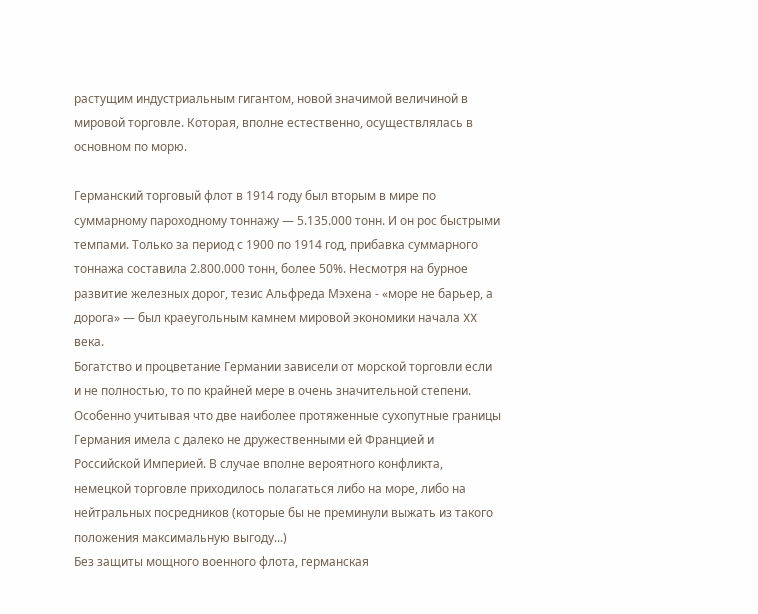растущим индустриальным гигантом, новой значимой величиной в мировой торговле. Которая, вполне естественно, осуществлялась в основном по морю.

Германский торговый флот в 1914 году был вторым в мире по суммарному пароходному тоннажу — 5.135.000 тонн. И он рос быстрыми темпами. Только за период с 1900 по 1914 год, прибавка суммарного тоннажа составила 2.800.000 тонн, более 50%. Несмотря на бурное развитие железных дорог, тезис Альфреда Мэхена - «море не барьер, а дорога» — был краеугольным камнем мировой экономики начала XX века.
Богатство и процветание Германии зависели от морской торговли если и не полностью, то по крайней мере в очень значительной степени. Особенно учитывая что две наиболее протяженные сухопутные границы Германия имела с далеко не дружественными ей Францией и Российской Империей. В случае вполне вероятного конфликта, немецкой торговле приходилось полагаться либо на море, либо на нейтральных посредников (которые бы не преминули выжать из такого положения максимальную выгоду...)
Без защиты мощного военного флота, германская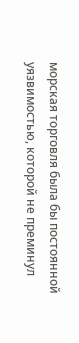морская торговля была бы постоянной уязвимостью, которой не преминул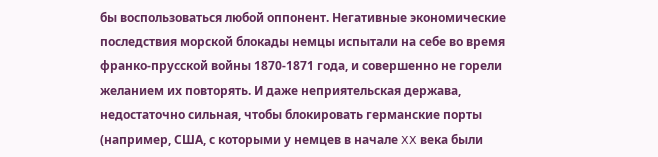бы воспользоваться любой оппонент. Негативные экономические последствия морской блокады немцы испытали на себе во время франко-прусской войны 1870-1871 года, и совершенно не горели желанием их повторять. И даже неприятельская держава, недостаточно сильная, чтобы блокировать германские порты (например, США, с которыми у немцев в начале XX века были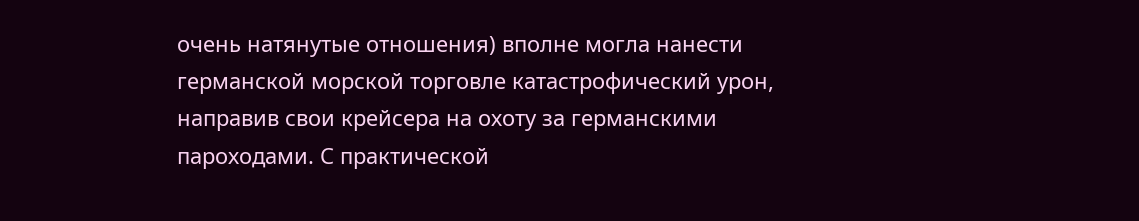очень натянутые отношения) вполне могла нанести германской морской торговле катастрофический урон, направив свои крейсера на охоту за германскими пароходами. С практической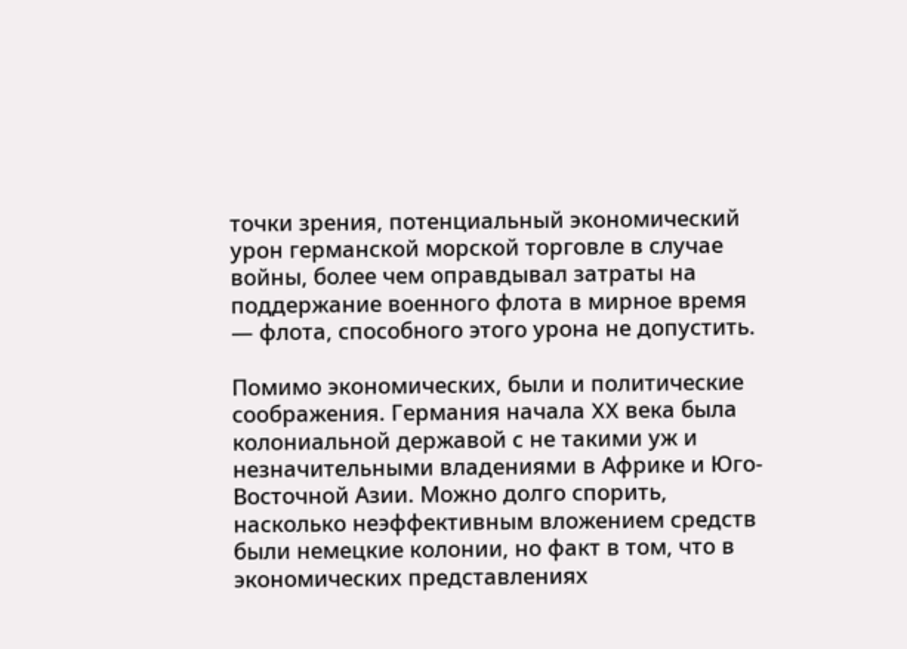точки зрения, потенциальный экономический урон германской морской торговле в случае войны, более чем оправдывал затраты на поддержание военного флота в мирное время — флота, способного этого урона не допустить.

Помимо экономических, были и политические соображения. Германия начала XX века была колониальной державой с не такими уж и незначительными владениями в Африке и Юго-Восточной Азии. Можно долго спорить, насколько неэффективным вложением средств были немецкие колонии, но факт в том, что в экономических представлениях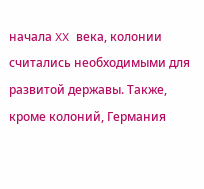начала XX века, колонии считались необходимыми для развитой державы. Также, кроме колоний, Германия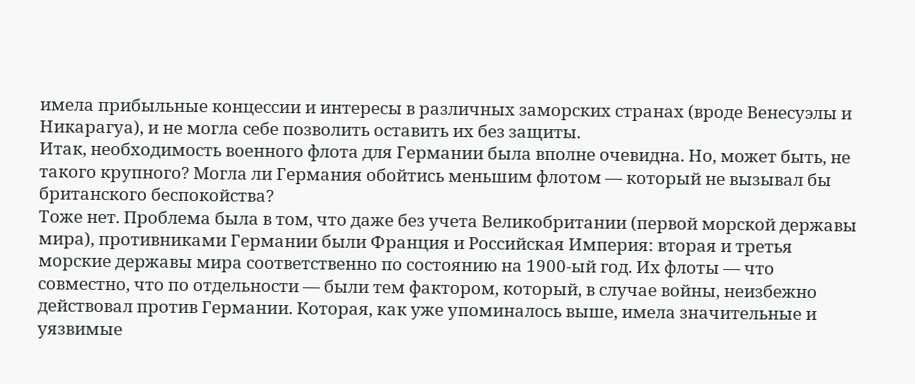имела прибыльные концессии и интересы в различных заморских странах (вроде Венесуэлы и Никарагуа), и не могла себе позволить оставить их без защиты.
Итак, необходимость военного флота для Германии была вполне очевидна. Но, может быть, не такого крупного? Могла ли Германия обойтись меньшим флотом — который не вызывал бы британского беспокойства?
Тоже нет. Проблема была в том, что даже без учета Великобритании (первой морской державы мира), противниками Германии были Франция и Российская Империя: вторая и третья морские державы мира соответственно по состоянию на 1900-ый год. Их флоты — что совместно, что по отдельности — были тем фактором, который, в случае войны, неизбежно действовал против Германии. Которая, как уже упоминалось выше, имела значительные и уязвимые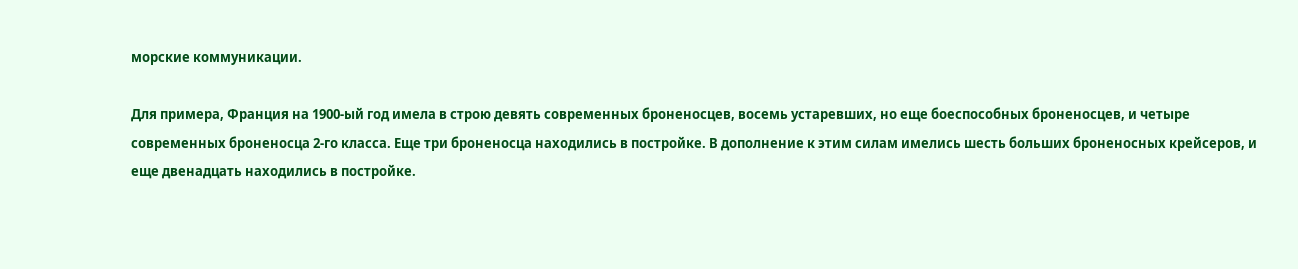морские коммуникации.

Для примера, Франция на 1900-ый год имела в строю девять современных броненосцев, восемь устаревших, но еще боеспособных броненосцев, и четыре современных броненосца 2-го класса. Еще три броненосца находились в постройке. В дополнение к этим силам имелись шесть больших броненосных крейсеров, и еще двенадцать находились в постройке.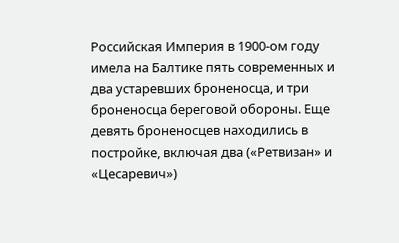Российская Империя в 1900-ом году имела на Балтике пять современных и два устаревших броненосца, и три броненосца береговой обороны. Еще девять броненосцев находились в постройке, включая два («Ретвизан» и «Цесаревич»)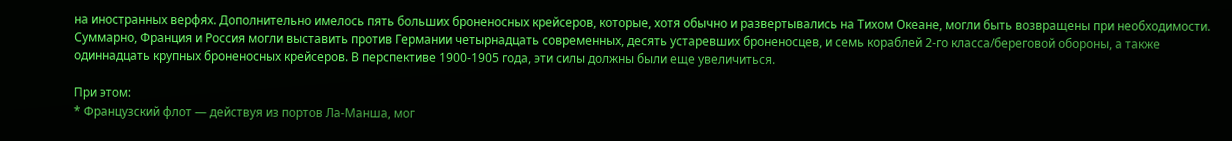на иностранных верфях. Дополнительно имелось пять больших броненосных крейсеров, которые, хотя обычно и развертывались на Тихом Океане, могли быть возвращены при необходимости.
Суммарно, Франция и Россия могли выставить против Германии четырнадцать современных, десять устаревших броненосцев, и семь кораблей 2-го класса/береговой обороны, а также одиннадцать крупных броненосных крейсеров. В перспективе 1900-1905 года, эти силы должны были еще увеличиться.

При этом:
* Французский флот — действуя из портов Ла-Манша, мог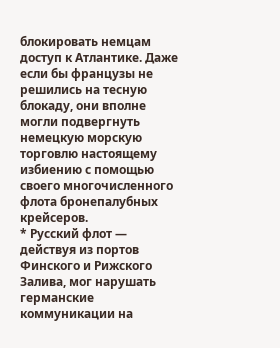блокировать немцам доступ к Атлантике. Даже если бы французы не решились на тесную блокаду, они вполне могли подвергнуть немецкую морскую торговлю настоящему избиению с помощью своего многочисленного флота бронепалубных крейсеров.
* Русский флот — действуя из портов Финского и Рижского Залива, мог нарушать германские коммуникации на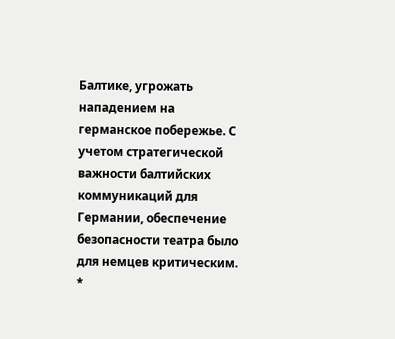Балтике, угрожать нападением на германское побережье. С учетом стратегической важности балтийских коммуникаций для Германии, обеспечение безопасности театра было для немцев критическим.
*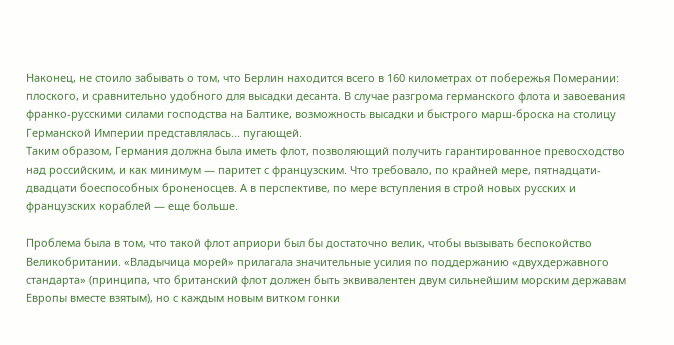Наконец, не стоило забывать о том, что Берлин находится всего в 160 километрах от побережья Померании: плоского, и сравнительно удобного для высадки десанта. В случае разгрома германского флота и завоевания франко-русскими силами господства на Балтике, возможность высадки и быстрого марш-броска на столицу Германской Империи представлялась... пугающей.
Таким образом, Германия должна была иметь флот, позволяющий получить гарантированное превосходство над российским, и как минимум — паритет с французским. Что требовало, по крайней мере, пятнадцати-двадцати боеспособных броненосцев. А в перспективе, по мере вступления в строй новых русских и французских кораблей — еще больше.

Проблема была в том, что такой флот априори был бы достаточно велик, чтобы вызывать беспокойство Великобритании. «Владычица морей» прилагала значительные усилия по поддержанию «двухдержавного стандарта» (принципа, что британский флот должен быть эквивалентен двум сильнейшим морским державам Европы вместе взятым), но с каждым новым витком гонки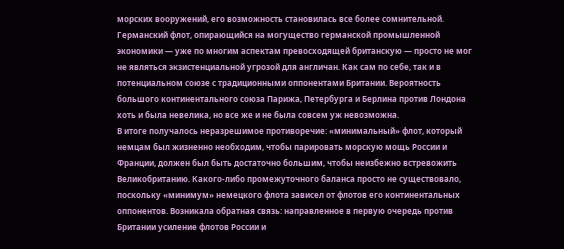морских вооружений, его возможность становилась все более сомнительной.
Германский флот, опирающийся на могущество германской промышленной экономики — уже по многим аспектам превосходящей британскую — просто не мог не являться экзистенциальной угрозой для англичан. Как сам по себе, так и в потенциальном союзе с традиционными оппонентами Британии. Вероятность большого континентального союза Парижа, Петербурга и Берлина против Лондона хоть и была невелика, но все же и не была совсем уж невозможна.
В итоге получалось неразрешимое противоречие: «минимальный» флот, который немцам был жизненно необходим, чтобы парировать морскую мощь России и Франции, должен был быть достаточно большим, чтобы неизбежно встревожить Великобританию. Какого-либо промежуточного баланса просто не существовало, поскольку «минимум» немецкого флота зависел от флотов его континентальных оппонентов. Возникала обратная связь: направленное в первую очередь против Британии усиление флотов России и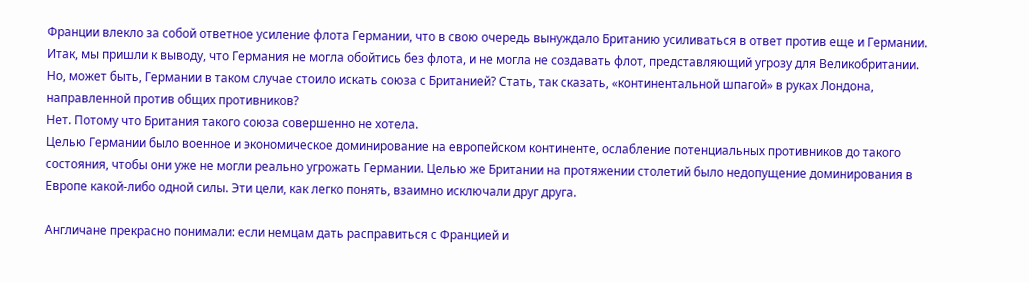Франции влекло за собой ответное усиление флота Германии, что в свою очередь вынуждало Британию усиливаться в ответ против еще и Германии.
Итак, мы пришли к выводу, что Германия не могла обойтись без флота, и не могла не создавать флот, представляющий угрозу для Великобритании. Но, может быть, Германии в таком случае стоило искать союза с Британией? Стать, так сказать, «континентальной шпагой» в руках Лондона, направленной против общих противников?
Нет. Потому что Британия такого союза совершенно не хотела.
Целью Германии было военное и экономическое доминирование на европейском континенте, ослабление потенциальных противников до такого состояния, чтобы они уже не могли реально угрожать Германии. Целью же Британии на протяжении столетий было недопущение доминирования в Европе какой-либо одной силы. Эти цели, как легко понять, взаимно исключали друг друга.

Англичане прекрасно понимали: если немцам дать расправиться с Францией и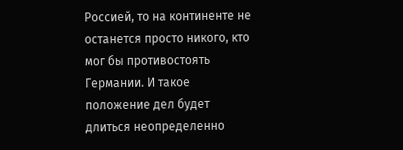Россией, то на континенте не останется просто никого, кто мог бы противостоять Германии. И такое положение дел будет длиться неопределенно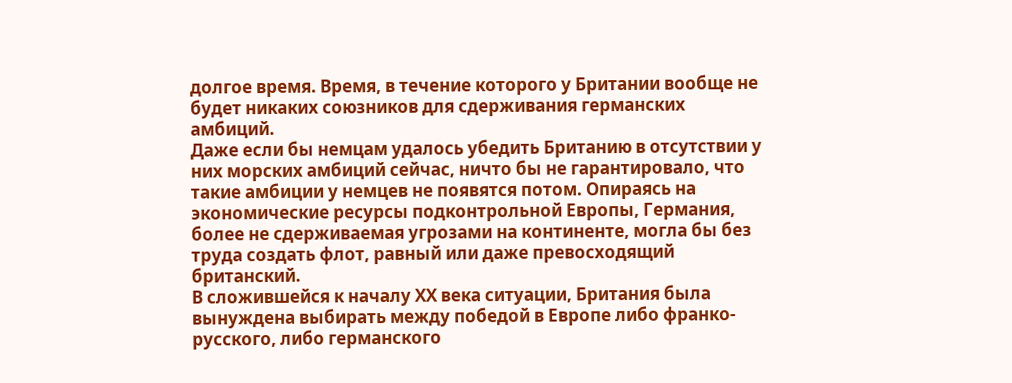долгое время. Время, в течение которого у Британии вообще не будет никаких союзников для сдерживания германских амбиций.
Даже если бы немцам удалось убедить Британию в отсутствии у них морских амбиций сейчас, ничто бы не гарантировало, что такие амбиции у немцев не появятся потом. Опираясь на экономические ресурсы подконтрольной Европы, Германия, более не сдерживаемая угрозами на континенте, могла бы без труда создать флот, равный или даже превосходящий британский.
В сложившейся к началу ХХ века ситуации, Британия была вынуждена выбирать между победой в Европе либо франко-русского, либо германского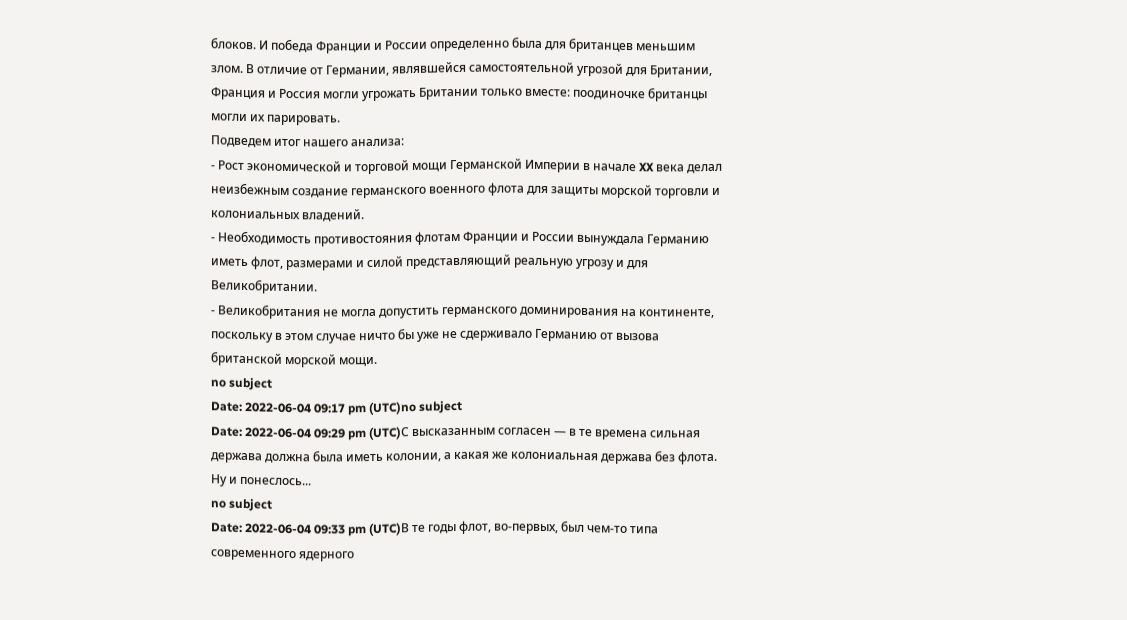блоков. И победа Франции и России определенно была для британцев меньшим злом. В отличие от Германии, являвшейся самостоятельной угрозой для Британии, Франция и Россия могли угрожать Британии только вместе: поодиночке британцы могли их парировать.
Подведем итог нашего анализа:
- Рост экономической и торговой мощи Германской Империи в начале XX века делал неизбежным создание германского военного флота для защиты морской торговли и колониальных владений.
- Необходимость противостояния флотам Франции и России вынуждала Германию иметь флот, размерами и силой представляющий реальную угрозу и для Великобритании.
- Великобритания не могла допустить германского доминирования на континенте, поскольку в этом случае ничто бы уже не сдерживало Германию от вызова британской морской мощи.
no subject
Date: 2022-06-04 09:17 pm (UTC)no subject
Date: 2022-06-04 09:29 pm (UTC)С высказанным согласен — в те времена сильная держава должна была иметь колонии, а какая же колониальная держава без флота. Ну и понеслось...
no subject
Date: 2022-06-04 09:33 pm (UTC)В те годы флот, во-первых, был чем-то типа современного ядерного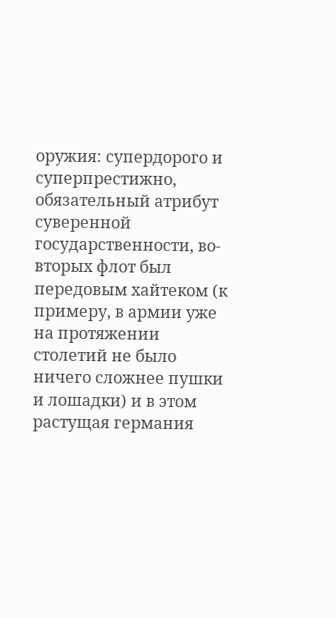оружия: супердорого и суперпрестижно, обязательный атрибут суверенной государственности, во-вторых флот был передовым хайтеком (к примеру, в армии уже на протяжении столетий не было ничего сложнее пушки и лошадки) и в этом растущая германия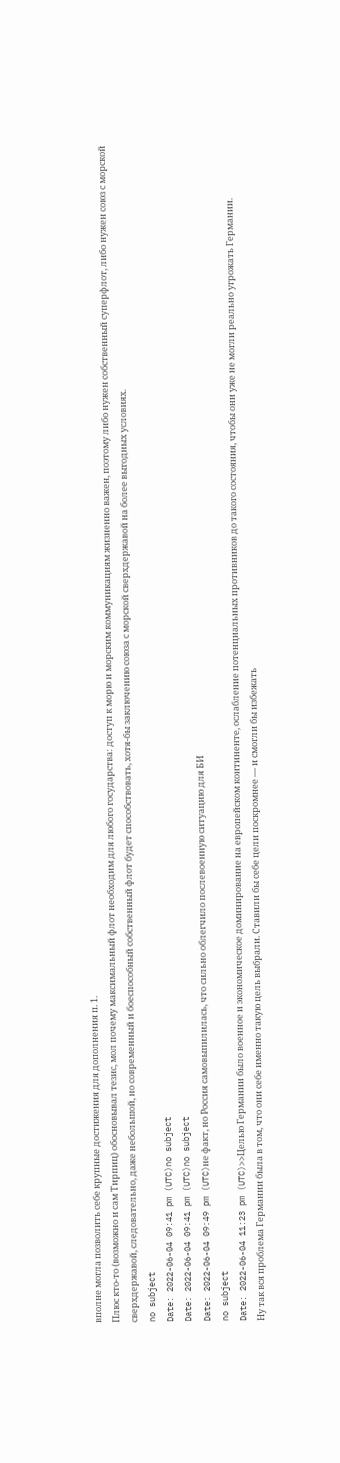вполне могла позволить себе крупные достижения для дополнения п. 1.
Плюс кто-то (возможно и сам Тирпиц) обосновывал тезис, мол почему максимальный флот необходим для любого государства: доступ к морю и морским коммуникациям жизненно важен, поэтому либо нужен собственный суперфлот, либо нужен союз с морской сверхдержавой, следовательно, даже небольшой, но современный и боеспособный собственный флот будет способствовать, хотя-бы заключению союза с морской сверхдержавой на более выгодных условиях.
no subject
Date: 2022-06-04 09:41 pm (UTC)no subject
Date: 2022-06-04 09:41 pm (UTC)no subject
Date: 2022-06-04 09:49 pm (UTC)не факт, но Россия самовыпилилась, что сильно облегчило послевоенную ситуацию для БИ
no subject
Date: 2022-06-04 11:23 pm (UTC)>>Целью Германии было военное и экономическое доминирование на европейском континенте, ослабление потенциальных противников до такого состояния, чтобы они уже не могли реально угрожать Германии.
Ну так вся проблема Германии была в том, что они себе именно такую цель выбрали. Ставили бы себе цели поскромнее — и смогли бы избежать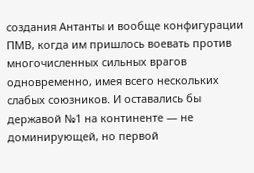создания Антанты и вообще конфигурации ПМВ, когда им пришлось воевать против многочисленных сильных врагов одновременно, имея всего нескольких слабых союзников. И оставались бы державой №1 на континенте — не доминирующей, но первой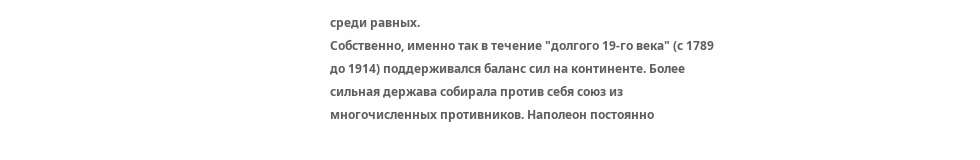среди равных.
Собственно, именно так в течение "долгого 19-го века" (с 1789 до 1914) поддерживался баланс сил на континенте. Более сильная держава собирала против себя союз из многочисленных противников. Наполеон постоянно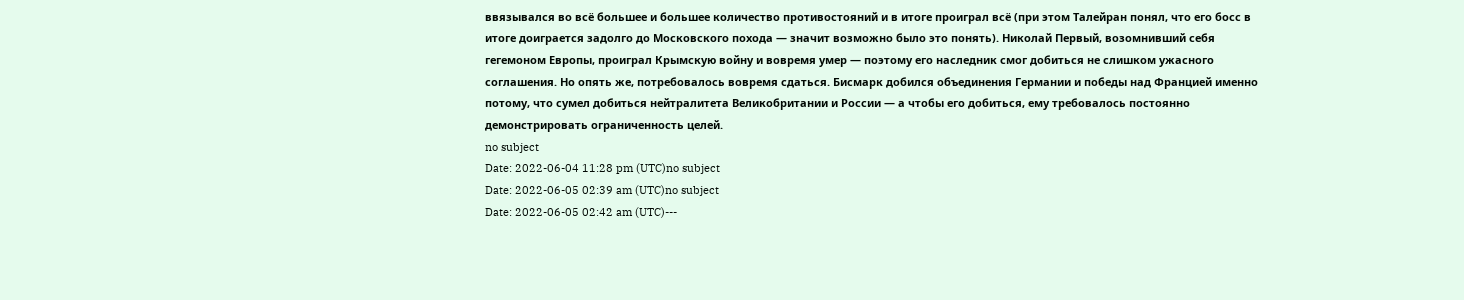ввязывался во всё большее и большее количество противостояний и в итоге проиграл всё (при этом Талейран понял, что его босс в итоге доиграется задолго до Московского похода — значит возможно было это понять). Николай Первый, возомнивший себя гегемоном Европы, проиграл Крымскую войну и вовремя умер — поэтому его наследник смог добиться не слишком ужасного соглашения. Но опять же, потребовалось вовремя сдаться. Бисмарк добился объединения Германии и победы над Францией именно потому, что сумел добиться нейтралитета Великобритании и России — а чтобы его добиться, ему требовалось постоянно демонстрировать ограниченность целей.
no subject
Date: 2022-06-04 11:28 pm (UTC)no subject
Date: 2022-06-05 02:39 am (UTC)no subject
Date: 2022-06-05 02:42 am (UTC)---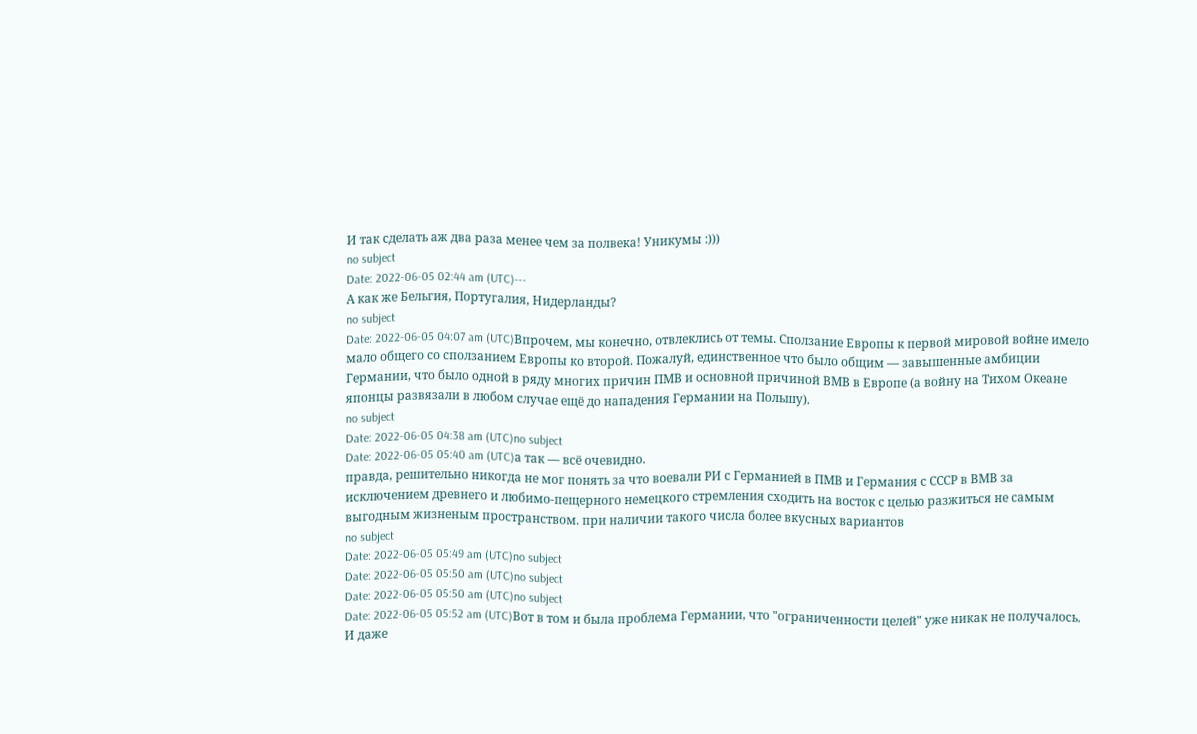И так сделать аж два раза менее чем за полвека! Уникумы :)))
no subject
Date: 2022-06-05 02:44 am (UTC)---
А как же Бельгия, Португалия, Нидерланды?
no subject
Date: 2022-06-05 04:07 am (UTC)Впрочем, мы конечно, отвлеклись от темы. Сползание Европы к первой мировой войне имело мало общего со сползанием Европы ко второй. Пожалуй, единственное что было общим — завышенные амбиции Германии, что было одной в ряду многих причин ПМВ и основной причиной ВМВ в Европе (а войну на Тихом Океане японцы развязали в любом случае ещё до нападения Германии на Польшу).
no subject
Date: 2022-06-05 04:38 am (UTC)no subject
Date: 2022-06-05 05:40 am (UTC)а так — всё очевидно.
правда, решительно никогда не мог понять за что воевали РИ с Германией в ПМВ и Германия с СССР в ВМВ за исключением древнего и любимо-пещерного немецкого стремления сходить на восток с целью разжиться не самым выгодным жизненым пространством. при наличии такого числа более вкусных вариантов
no subject
Date: 2022-06-05 05:49 am (UTC)no subject
Date: 2022-06-05 05:50 am (UTC)no subject
Date: 2022-06-05 05:50 am (UTC)no subject
Date: 2022-06-05 05:52 am (UTC)Вот в том и была проблема Германии, что "ограниченности целей" уже никак не получалось. И даже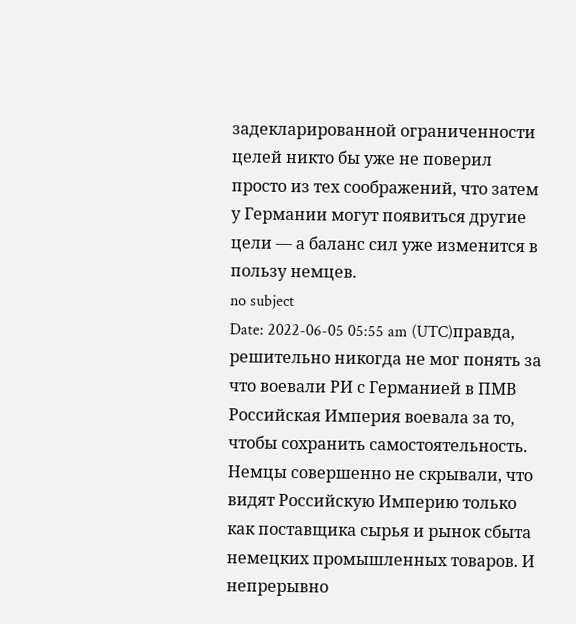задекларированной ограниченности целей никто бы уже не поверил просто из тех соображений, что затем у Германии могут появиться другие цели — а баланс сил уже изменится в пользу немцев.
no subject
Date: 2022-06-05 05:55 am (UTC)правда, решительно никогда не мог понять за что воевали РИ с Германией в ПМВ
Российская Империя воевала за то, чтобы сохранить самостоятельность. Немцы совершенно не скрывали, что видят Российскую Империю только как поставщика сырья и рынок сбыта немецких промышленных товаров. И непрерывно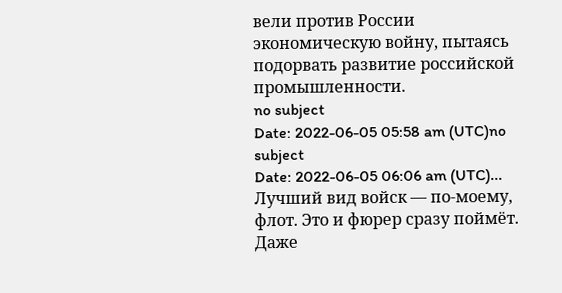вели против России экономическую войну, пытаясь подорвать развитие российской промышленности.
no subject
Date: 2022-06-05 05:58 am (UTC)no subject
Date: 2022-06-05 06:06 am (UTC)...
Лучший вид войск — по-моему, флот. Это и фюрер сразу поймёт. Даже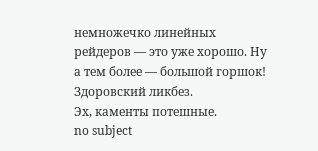немножечко линейных рейдеров — это уже хорошо. Ну а тем более — большой горшок!
Здоровский ликбез.
Эх, каменты потешные.
no subject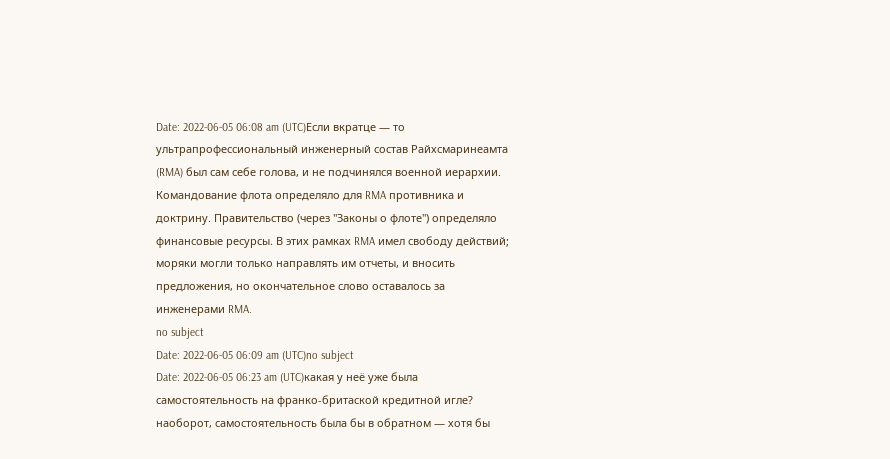Date: 2022-06-05 06:08 am (UTC)Если вкратце — то ультрапрофессиональный инженерный состав Райхсмаринеамта (RMA) был сам себе голова, и не подчинялся военной иерархии. Командование флота определяло для RMA противника и доктрину. Правительство (через "Законы о флоте") определяло финансовые ресурсы. В этих рамках RMA имел свободу действий; моряки могли только направлять им отчеты, и вносить предложения, но окончательное слово оставалось за инженерами RMA.
no subject
Date: 2022-06-05 06:09 am (UTC)no subject
Date: 2022-06-05 06:23 am (UTC)какая у неё уже была самостоятельность на франко-бритаской кредитной игле? наоборот, самостоятельность была бы в обратном — хотя бы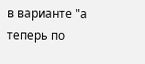в варианте "а теперь по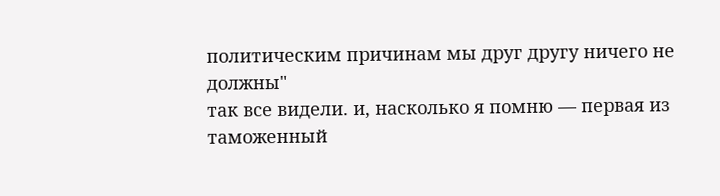политическим причинам мы друг другу ничего не должны"
так все видели. и, насколько я помню — первая из таможенный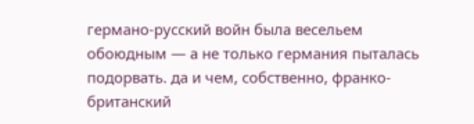германо-русский войн была весельем обоюдным — а не только германия пыталась подорвать. да и чем, собственно, франко-британский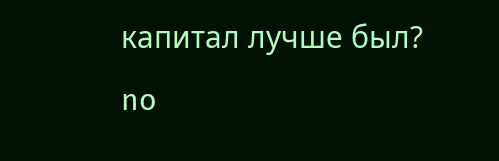капитал лучше был?
no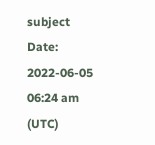subject
Date: 2022-06-05 06:24 am (UTC)